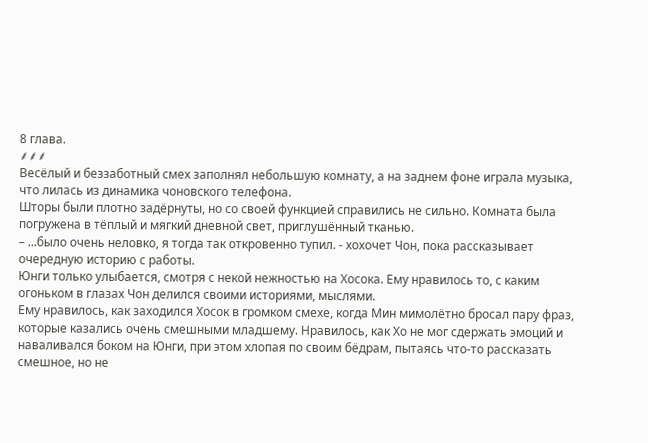8 глава.
⸙⸙⸙
Весёлый и беззаботный смех заполнял небольшую комнату, а на заднем фоне играла музыка, что лилась из динамика чоновского телефона.
Шторы были плотно задёрнуты, но со своей функцией справились не сильно. Комната была погружена в тёплый и мягкий дневной свет, приглушённый тканью.
– ...было очень неловко, я тогда так откровенно тупил. - хохочет Чон, пока рассказывает очередную историю с работы.
Юнги только улыбается, смотря с некой нежностью на Хосока. Ему нравилось то, с каким огоньком в глазах Чон делился своими историями, мыслями.
Ему нравилось, как заходился Хосок в громком смехе, когда Мин мимолётно бросал пару фраз, которые казались очень смешными младшему. Нравилось, как Хо не мог сдержать эмоций и наваливался боком на Юнги, при этом хлопая по своим бёдрам, пытаясь что-то рассказать смешное, но не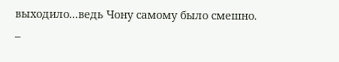выходило...ведь Чону самому было смешно.
–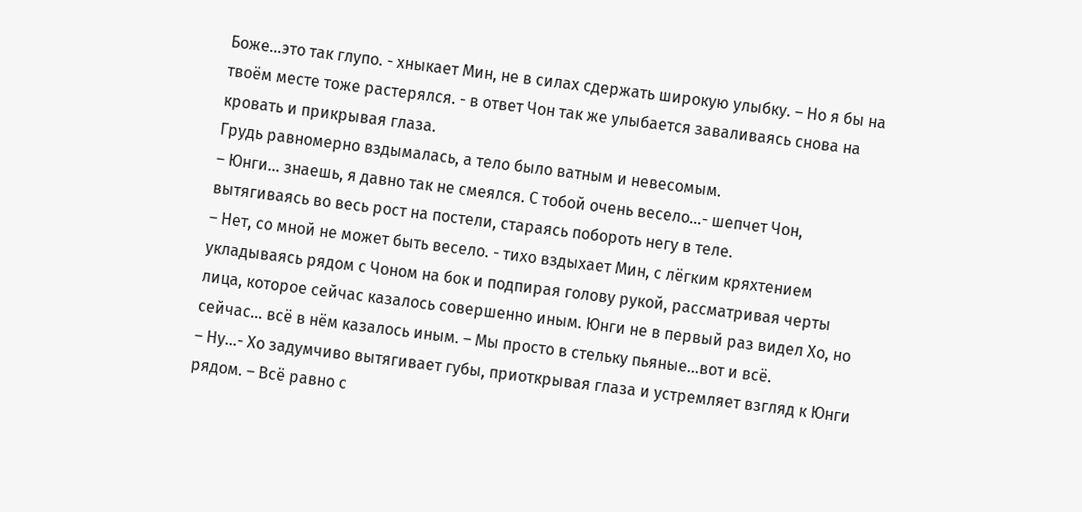Боже...это так глупо. - хныкает Мин, не в силах сдержать широкую улыбку. – Но я бы на твоём месте тоже растерялся. - в ответ Чон так же улыбается заваливаясь снова на кровать и прикрывая глаза.
Грудь равномерно вздымалась, а тело было ватным и невесомым.
– Юнги... знаешь, я давно так не смеялся. С тобой очень весело...- шепчет Чон, вытягиваясь во весь рост на постели, стараясь побороть негу в теле.
– Нет, со мной не может быть весело. - тихо вздыхает Мин, с лёгким кряхтением укладываясь рядом с Чоном на бок и подпирая голову рукой, рассматривая черты лица, которое сейчас казалось совершенно иным. Юнги не в первый раз видел Хо, но сейчас... всё в нём казалось иным. – Мы просто в стельку пьяные...вот и всё.
– Ну...- Хо задумчиво вытягивает губы, приоткрывая глаза и устремляет взгляд к Юнги рядом. – Всё равно с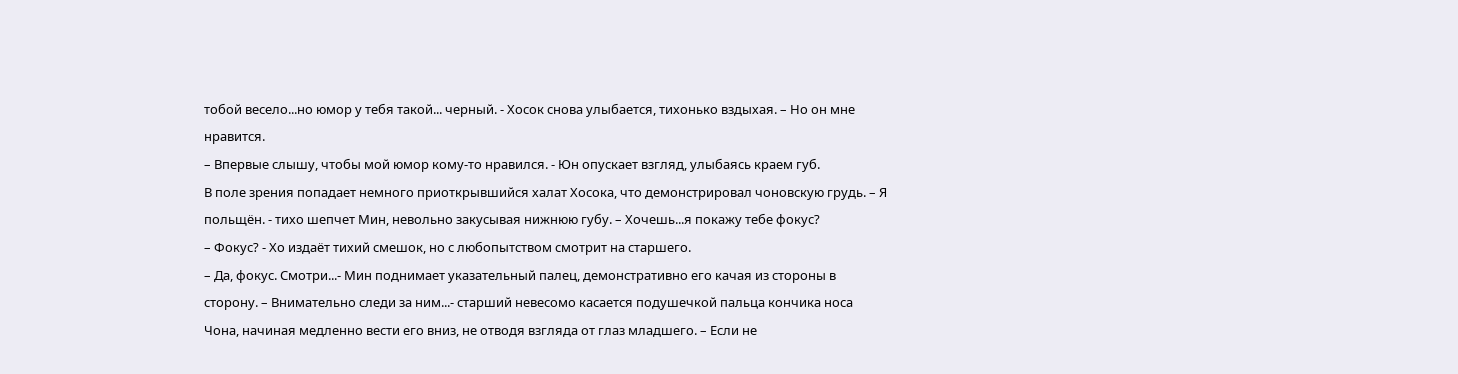тобой весело...но юмор у тебя такой... черный. - Хосок снова улыбается, тихонько вздыхая. – Но он мне нравится.
– Впервые слышу, чтобы мой юмор кому-то нравился. - Юн опускает взгляд, улыбаясь краем губ.
В поле зрения попадает немного приоткрывшийся халат Хосока, что демонстрировал чоновскую грудь. – Я польщён. - тихо шепчет Мин, невольно закусывая нижнюю губу. – Хочешь...я покажу тебе фокус?
– Фокус? - Хо издаёт тихий смешок, но с любопытством смотрит на старшего.
– Да, фокус. Смотри...- Мин поднимает указательный палец, демонстративно его качая из стороны в сторону. – Внимательно следи за ним...- старший невесомо касается подушечкой пальца кончика носа Чона, начиная медленно вести его вниз, не отводя взгляда от глаз младшего. – Если не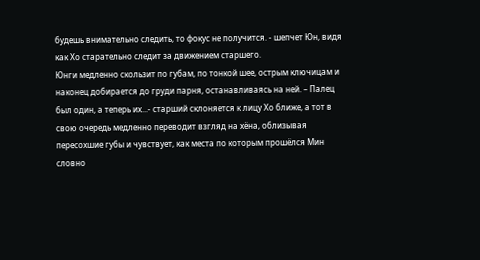будешь внимательно следить, то фокус не получится. - шепчет Юн, видя как Хо старательно следит за движением старшего.
Юнги медленно скользит по губам, по тонкой шее, острым ключицам и наконец добирается до груди парня, останавливаясь на ней. – Палец был один, а теперь их...- старший склоняется к лицу Хо ближе, а тот в свою очередь медленно переводит взгляд на хёна, облизывая пересохшие губы и чувствует, как места по которым прошёлся Мин словно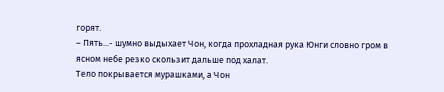горят.
– Пять...- шумно выдыхает Чон, когда прохладная рука Юнги словно гром в ясном небе резко скользит дальше под халат.
Тело покрывается мурашками, а Чон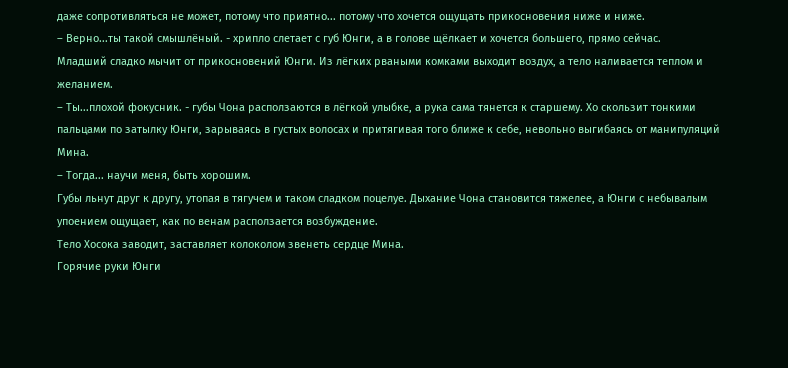даже сопротивляться не может, потому что приятно... потому что хочется ощущать прикосновения ниже и ниже.
– Верно...ты такой смышлёный. - хрипло слетает с губ Юнги, а в голове щёлкает и хочется большего, прямо сейчас.
Младший сладко мычит от прикосновений Юнги. Из лёгких рваными комками выходит воздух, а тело наливается теплом и желанием.
– Ты...плохой фокусник. - губы Чона расползаются в лёгкой улыбке, а рука сама тянется к старшему. Хо скользит тонкими пальцами по затылку Юнги, зарываясь в густых волосах и притягивая того ближе к себе, невольно выгибаясь от манипуляций Мина.
– Тогда... научи меня, быть хорошим.
Губы льнут друг к другу, утопая в тягучем и таком сладком поцелуе. Дыхание Чона становится тяжелее, а Юнги с небывалым упоением ощущает, как по венам расползается возбуждение.
Тело Хосока заводит, заставляет колоколом звенеть сердце Мина.
Горячие руки Юнги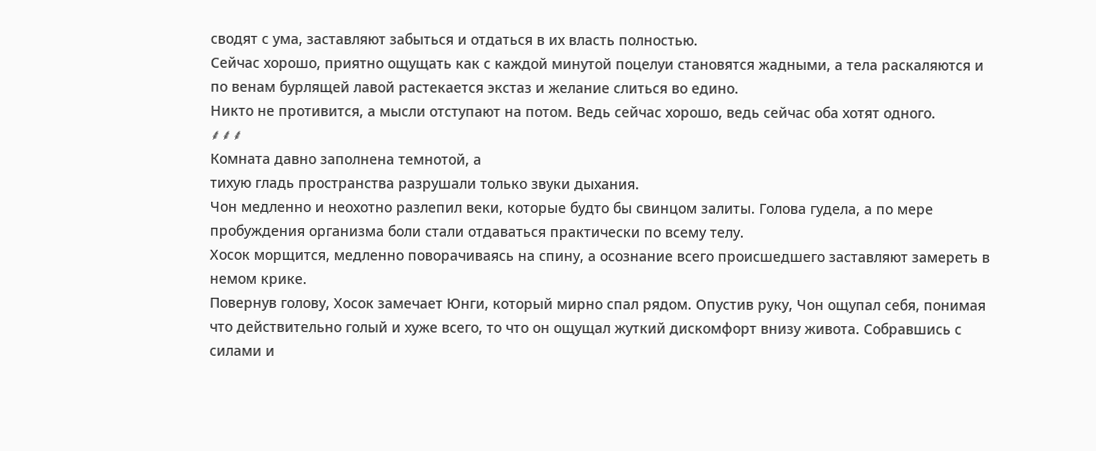сводят с ума, заставляют забыться и отдаться в их власть полностью.
Сейчас хорошо, приятно ощущать как с каждой минутой поцелуи становятся жадными, а тела раскаляются и по венам бурлящей лавой растекается экстаз и желание слиться во едино.
Никто не противится, а мысли отступают на потом. Ведь сейчас хорошо, ведь сейчас оба хотят одного.
⸙⸙⸙
Комната давно заполнена темнотой, а
тихую гладь пространства разрушали только звуки дыхания.
Чон медленно и неохотно разлепил веки, которые будто бы свинцом залиты. Голова гудела, а по мере пробуждения организма боли стали отдаваться практически по всему телу.
Хосок морщится, медленно поворачиваясь на спину, а осознание всего происшедшего заставляют замереть в немом крике.
Повернув голову, Хосок замечает Юнги, который мирно спал рядом. Опустив руку, Чон ощупал себя, понимая что действительно голый и хуже всего, то что он ощущал жуткий дискомфорт внизу живота. Собравшись с силами и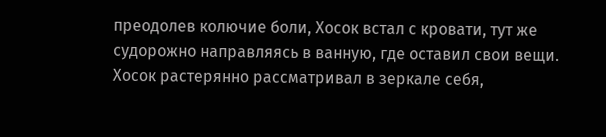преодолев колючие боли, Хосок встал с кровати, тут же судорожно направляясь в ванную, где оставил свои вещи.
Хосок растерянно рассматривал в зеркале себя,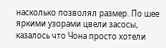насколько позволял размер. По шее яркими узорами цвели засосы, казалось что Чона просто хотели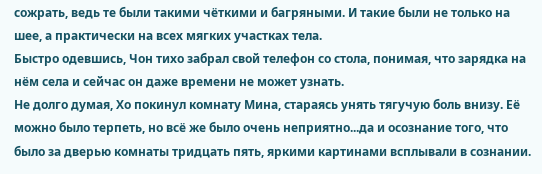сожрать, ведь те были такими чёткими и багряными. И такие были не только на шее, а практически на всех мягких участках тела.
Быстро одевшись, Чон тихо забрал свой телефон со стола, понимая, что зарядка на нём села и сейчас он даже времени не может узнать.
Не долго думая, Хо покинул комнату Мина, стараясь унять тягучую боль внизу. Её можно было терпеть, но всё же было очень неприятно...да и осознание того, что было за дверью комнаты тридцать пять, яркими картинами всплывали в сознании.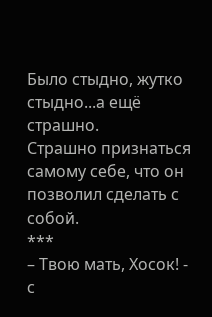Было стыдно, жутко стыдно...а ещё страшно.
Страшно признаться самому себе, что он позволил сделать с собой.
***
– Твою мать, Хосок! - с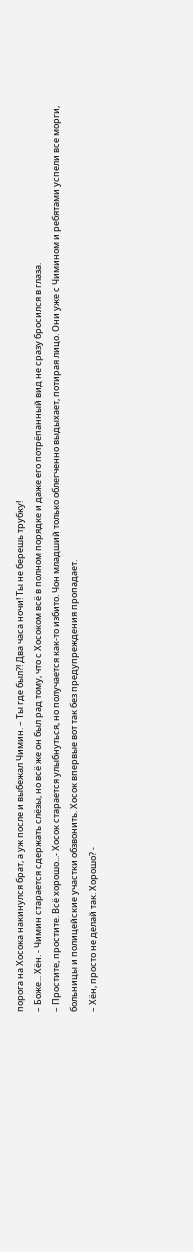порога на Хосока накинулся брат, а уж после и выбежал Чимин. – Ты где был?! Два часа ночи! Ты не берешь трубку!
– Боже... Хён. - Чимин старается сдержать слёзы, но всё же он был рад тому, что с Хосоком всё в полном порядке и даже его потрёпанный вид не сразу бросился в глаза.
– Простите, простите. Всё хорошо...- Хосок старается улыбнуться, но получается как-то избито. Чон младший только облегченно выдыхает, потирая лицо. Они уже с Чимином и ребятами успели все морги, больницы и полицейские участки обзвонить. Хосок впервые вот так без предупреждения пропадает.
– Хён, просто не делай так. Хорошо? -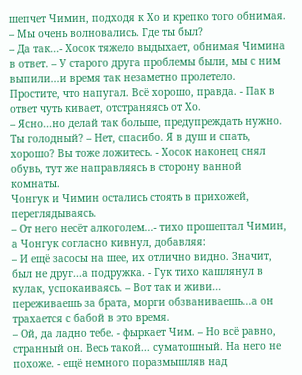шепчет Чимин, подходя к Хо и крепко того обнимая. – Мы очень волновались. Где ты был?
– Да так...- Хосок тяжело выдыхает, обнимая Чимина в ответ. – У старого друга проблемы были, мы с ним выпили...и время так незаметно пролетело. Простите, что напугал. Всё хорошо, правда. - Пак в ответ чуть кивает, отстраняясь от Хо.
– Ясно...но делай так больше, предупреждать нужно. Ты голодный? – Нет, спасибо. Я в душ и спать, хорошо? Вы тоже ложитесь. - Хосок наконец снял обувь, тут же направляясь в сторону ванной комнаты.
Чонгук и Чимин остались стоять в прихожей, переглядываясь.
– От него несёт алкоголем...- тихо прошептал Чимин, а Чонгук согласно кивнул, добавляя:
– И ещё засосы на шее, их отлично видно. Значит, был не друг...а подружка. - Гук тихо кашлянул в кулак, успокаиваясь. – Вот так и живи... переживаешь за брата, морги обзваниваешь...а он трахается с бабой в это время.
– Ой, да ладно тебе. - фыркает Чим. – Но всё равно, странный он. Весь такой... суматошный. На него не похоже. - ещё немного поразмышляв над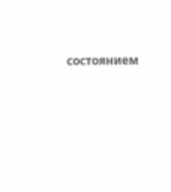состоянием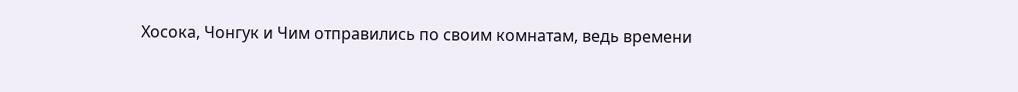Хосока, Чонгук и Чим отправились по своим комнатам, ведь времени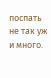поспать не так уж и много.